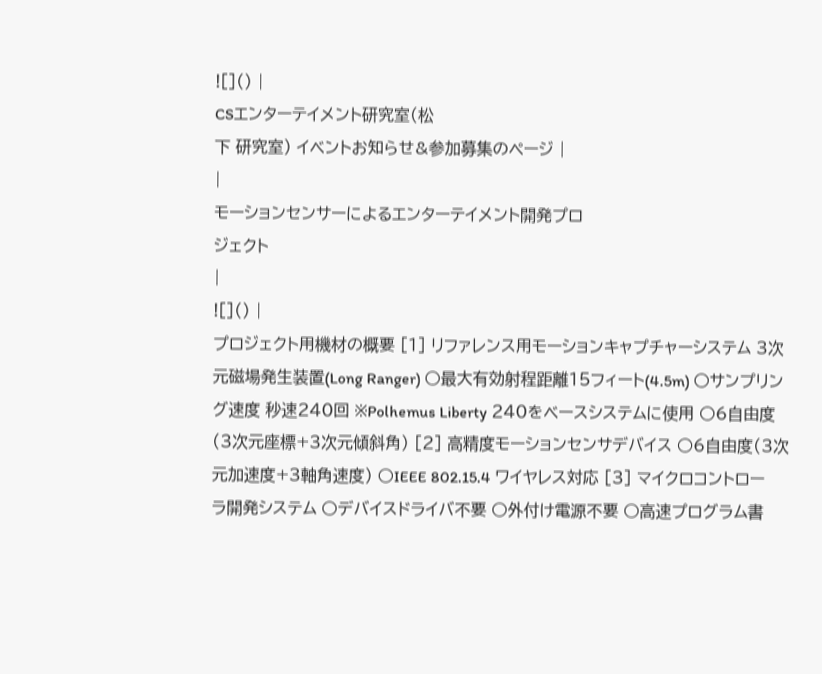![]() |
CSエンターテイメント研究室(松
下 研究室) イベントお知らせ&参加募集のページ |
|
モーションセンサーによるエンターテイメント開発プロ
ジェクト
|
![]() |
プロジェクト用機材の概要 [1] リファレンス用モーションキャプチャーシステム 3次元磁場発生装置(Long Ranger) ○最大有効射程距離15フィート(4.5m) ○サンプリング速度 秒速240回 ※Polhemus Liberty 240をベースシステムに使用 ○6自由度(3次元座標+3次元傾斜角) [2] 高精度モーションセンサデバイス ○6自由度(3次元加速度+3軸角速度) ○IEEE 802.15.4 ワイヤレス対応 [3] マイクロコントローラ開発システム ○デバイスドライバ不要 ○外付け電源不要 ○高速プログラム書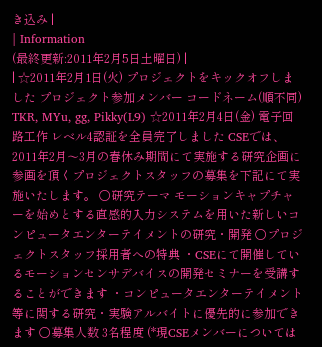き込み |
| Information
(最終更新:2011年2月5日土曜日) |
| ☆2011年2月1日(火) プロジェクトをキックオフしました プロジェクト参加メンバー コードネーム(順不同) TKR, MYu, gg, Pikky(L9) ☆2011年2月4日(金) 電子回路工作 レベル4認証を全員完了しました CSEでは、2011年2月〜3月の春休み期間にて実施する研究企画に参画を頂くプロジェクトスタッフの募集を下記にて実施いたします。 ○研究テーマ モーションキャプチャーを始めとする直感的入力システムを用いた新しいコンピュータエンターテイメントの研究・開発 ○プロジェクトスタッフ採用者への特典 ・CSEにて開催しているモーションセンサデバイスの開発セミナーを受講することができます ・コンピュータエンターテイメント等に関する研究・実験アルバイトに優先的に参加できます ○募集人数 3名程度 (*現CSEメンバーについては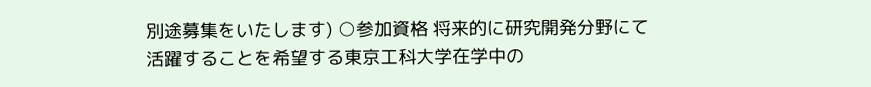別途募集をいたします) ○参加資格 将来的に研究開発分野にて活躍することを希望する東京工科大学在学中の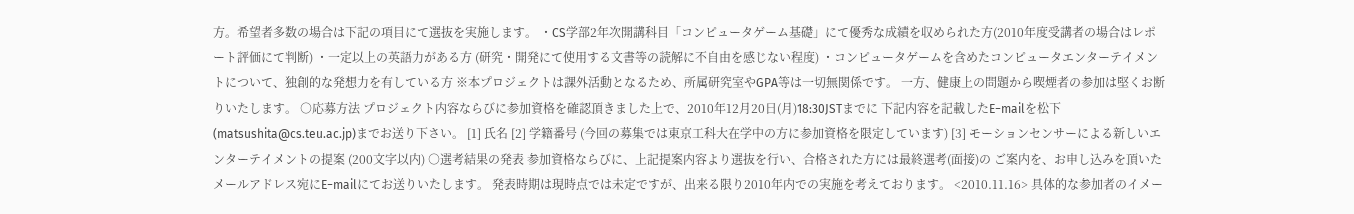方。希望者多数の場合は下記の項目にて選抜を実施します。 ・CS学部2年次開講科目「コンピュータゲーム基礎」にて優秀な成績を収められた方(2010年度受講者の場合はレポート評価にて判断) ・一定以上の英語力がある方 (研究・開発にて使用する文書等の読解に不自由を感じない程度) ・コンピュータゲームを含めたコンピュータエンターテイメントについて、独創的な発想力を有している方 ※本プロジェクトは課外活動となるため、所属研究室やGPA等は一切無関係です。 一方、健康上の問題から喫煙者の参加は堅くお断りいたします。 ○応募方法 プロジェクト内容ならびに参加資格を確認頂きました上で、2010年12月20日(月)18:30JSTまでに 下記内容を記載したE−mailを松下(matsushita@cs.teu.ac.jp)までお送り下さい。 [1] 氏名 [2] 学籍番号 (今回の募集では東京工科大在学中の方に参加資格を限定しています) [3] モーションセンサーによる新しいエンターテイメントの提案 (200文字以内) ○選考結果の発表 参加資格ならびに、上記提案内容より選抜を行い、合格された方には最終選考(面接)の ご案内を、お申し込みを頂いたメールアドレス宛にE−mailにてお送りいたします。 発表時期は現時点では未定ですが、出来る限り2010年内での実施を考えております。 <2010.11.16> 具体的な参加者のイメー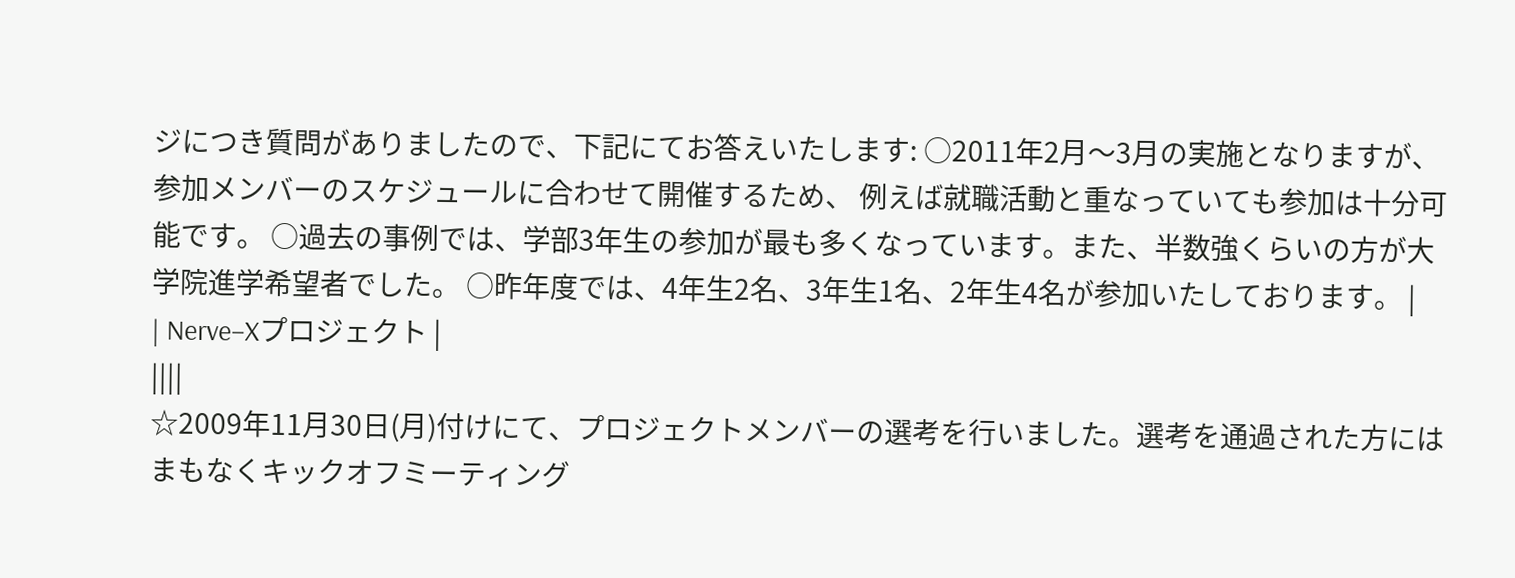ジにつき質問がありましたので、下記にてお答えいたします: ○2011年2月〜3月の実施となりますが、参加メンバーのスケジュールに合わせて開催するため、 例えば就職活動と重なっていても参加は十分可能です。 ○過去の事例では、学部3年生の参加が最も多くなっています。また、半数強くらいの方が大学院進学希望者でした。 ○昨年度では、4年生2名、3年生1名、2年生4名が参加いたしております。 |
| Nerve−Xプロジェクト |
||||
☆2009年11月30日(月)付けにて、プロジェクトメンバーの選考を行いました。選考を通過された方には まもなくキックオフミーティング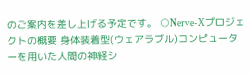のご案内を差し上げる予定です。 ○Nerve-Xプロジェクトの概要 身体装着型(ウェアラブル)コンピューターを用いた人間の神経シ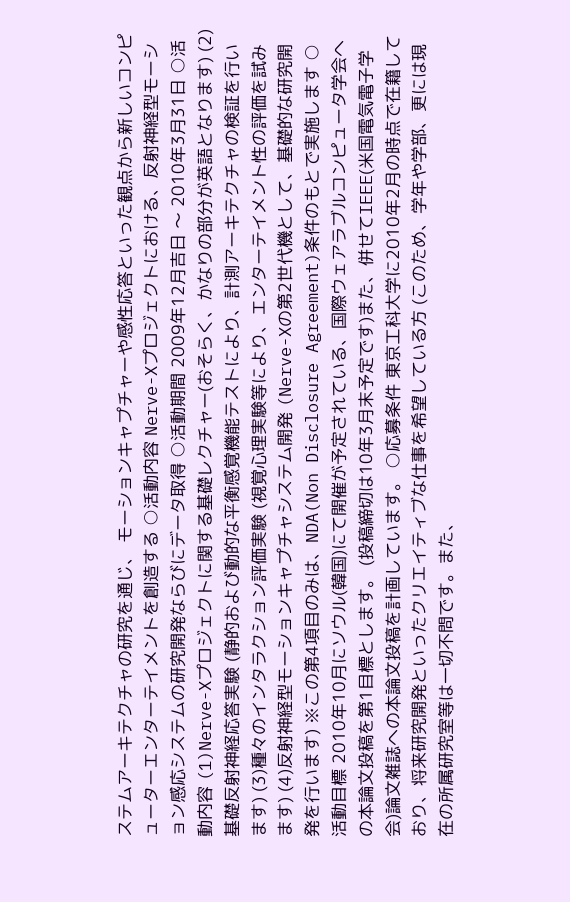ステムアーキテクチャの研究を通じ、 モーションキャプチャーや感性応答といった観点から新しいコンピューターエンターテイメントを創造する ○活動内容 Nerve-Xプロジェクトにおける、反射神経型モーション感応システムの研究開発ならびにデータ取得 ○活動期間 2009年12月吉日 〜 2010年3月31日 ○活動内容 (1)Nerve-Xプロジェクトに関する基礎レクチャー(おそらく、かなりの部分が英語となります) (2)基礎反射神経応答実験 (静的および動的な平衡感覚機能テストにより、計測アーキテクチャの検証を行います) (3)種々のインタラクション評価実験 (視覚心理実験等により、エンターテイメント性の評価を試みます) (4)反射神経型モーションキャプチャシステム開発 (Nerve-Xの第2世代機として、基礎的な研究開発を行います) ※この第4項目のみは、NDA(Non Disclosure Agreement)条件のもとで実施します ○活動目標 2010年10月にソウル(韓国)にて開催が予定されている、国際ウェアラブルコンピュータ学会への本論文投稿を第1目標とします。 (投稿締切は10年3月末予定です)また、併せてIEEE(米国電気電子学会)論文雑誌への本論文投稿を計画しています。 ○応募条件 東京工科大学に2010年2月の時点で在籍しており、将来研究開発といったクリエイティブな仕事を希望している方 (このため、学年や学部、更には現在の所属研究室等は一切不問です。また、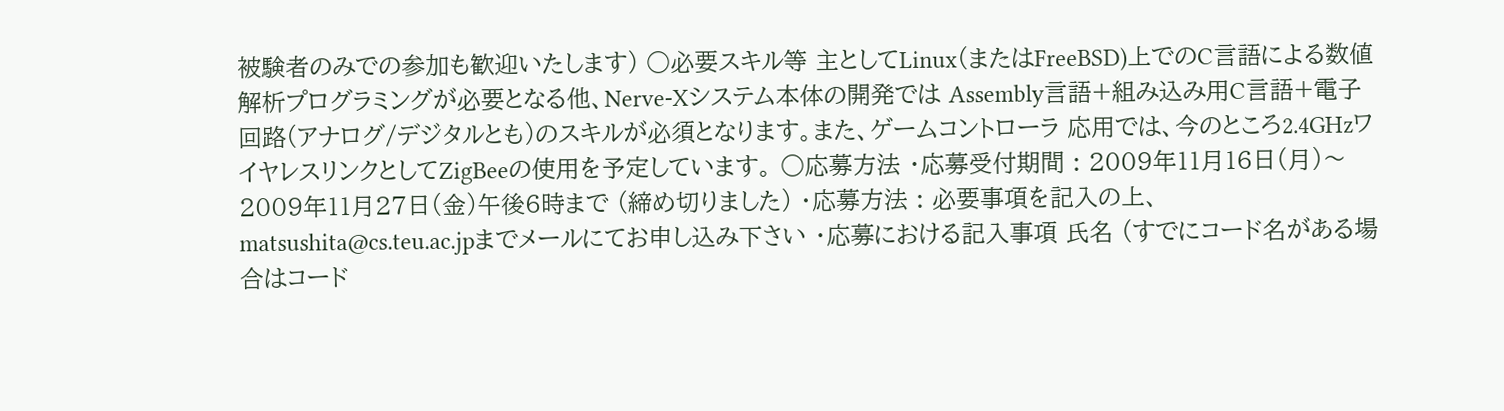被験者のみでの参加も歓迎いたします) ○必要スキル等 主としてLinux(またはFreeBSD)上でのC言語による数値解析プログラミングが必要となる他、Nerve-Xシステム本体の開発では Assembly言語+組み込み用C言語+電子回路(アナログ/デジタルとも)のスキルが必須となります。また、ゲームコントローラ 応用では、今のところ2.4GHzワイヤレスリンクとしてZigBeeの使用を予定しています。 ○応募方法 ・応募受付期間 : 2009年11月16日(月)〜2009年11月27日(金)午後6時まで (締め切りました) ・応募方法 : 必要事項を記入の上、matsushita@cs.teu.ac.jpまでメールにてお申し込み下さい ・応募における記入事項 氏名 (すでにコード名がある場合はコード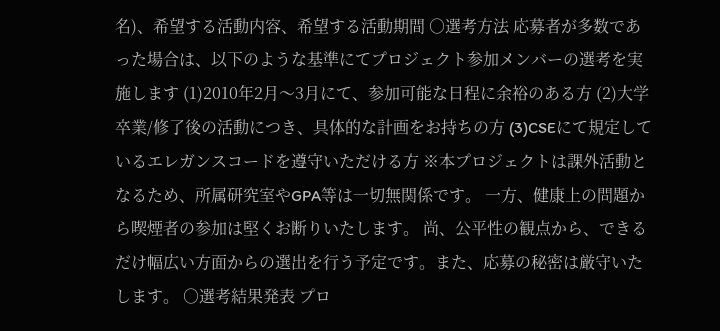名)、希望する活動内容、希望する活動期間 ○選考方法 応募者が多数であった場合は、以下のような基準にてプロジェクト参加メンバーの選考を実施します (1)2010年2月〜3月にて、参加可能な日程に余裕のある方 (2)大学卒業/修了後の活動につき、具体的な計画をお持ちの方 (3)CSEにて規定しているエレガンスコードを遵守いただける方 ※本プロジェクトは課外活動となるため、所属研究室やGPA等は一切無関係です。 一方、健康上の問題から喫煙者の参加は堅くお断りいたします。 尚、公平性の観点から、できるだけ幅広い方面からの選出を行う予定です。また、応募の秘密は厳守いたします。 ○選考結果発表 プロ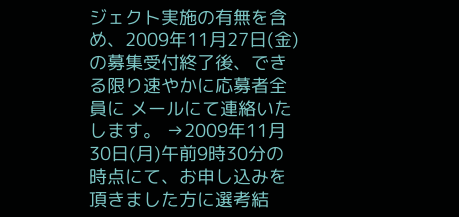ジェクト実施の有無を含め、2009年11月27日(金)の募集受付終了後、できる限り速やかに応募者全員に メールにて連絡いたします。 →2009年11月30日(月)午前9時30分の時点にて、お申し込みを頂きました方に選考結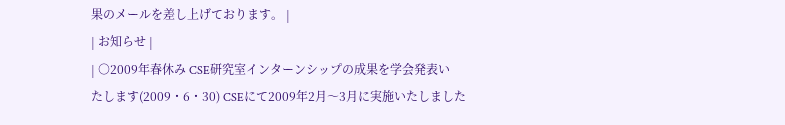果のメールを差し上げております。 |
| お知らせ |
| ○2009年春休み CSE研究室インターンシップの成果を学会発表い
たします(2009・6・30) CSEにて2009年2月〜3月に実施いたしました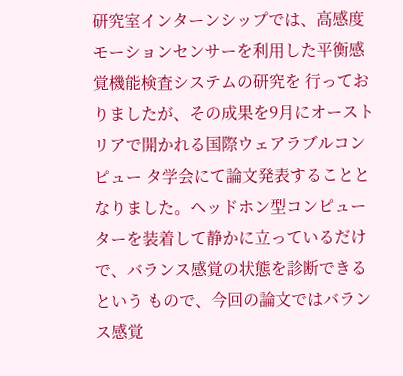研究室インターンシップでは、高感度モーションセンサーを利用した平衡感覚機能検査システムの研究を 行っておりましたが、その成果を9月にオーストリアで開かれる国際ウェアラブルコンピュー タ学会にて論文発表することとなりました。ヘッドホン型コンピューターを装着して静かに立っているだけで、バランス感覚の状態を診断できるという もので、今回の論文ではバランス感覚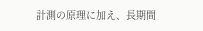計測の原理に加え、長期間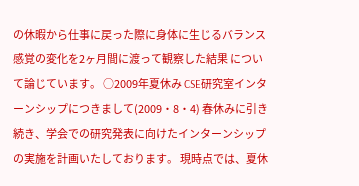の休暇から仕事に戻った際に身体に生じるバランス感覚の変化を2ヶ月間に渡って観察した結果 について論じています。 ○2009年夏休み CSE研究室インターンシップにつきまして(2009・8・4) 春休みに引き続き、学会での研究発表に向けたインターンシップの実施を計画いたしております。 現時点では、夏休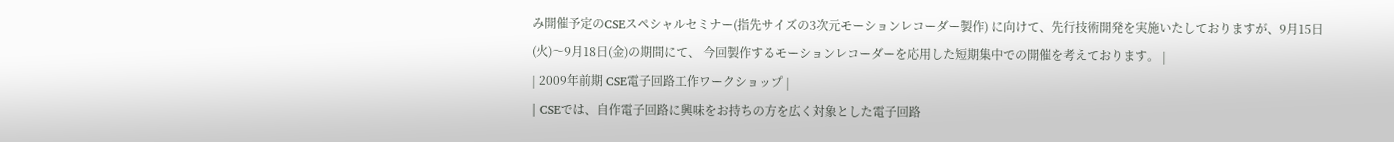み開催予定のCSEスペシャルセミナー(指先サイズの3次元モーションレコーダー製作) に向けて、先行技術開発を実施いたしておりますが、9月15日(火)〜9月18日(金)の期間にて、 今回製作するモーションレコーダーを応用した短期集中での開催を考えております。 |
| 2009年前期 CSE電子回路工作ワークショップ |
| CSEでは、自作電子回路に興味をお持ちの方を広く対象とした電子回路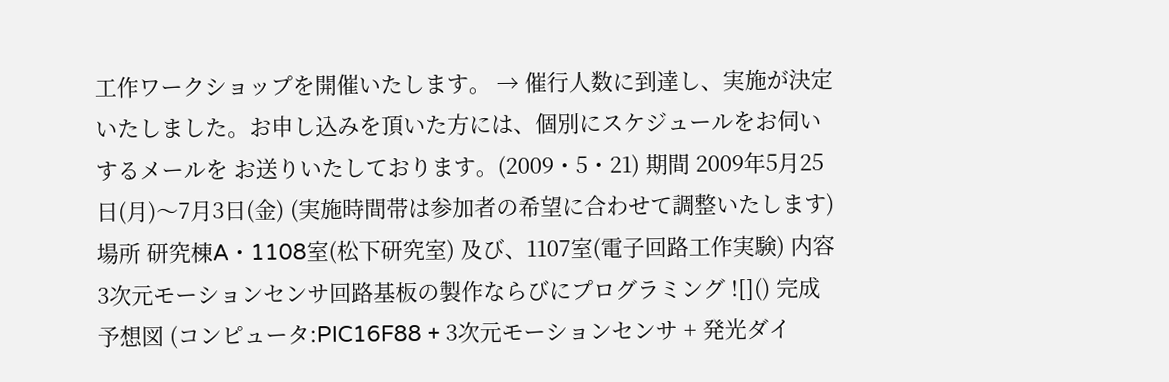工作ワークショップを開催いたします。 → 催行人数に到達し、実施が決定いたしました。お申し込みを頂いた方には、個別にスケジュールをお伺いするメールを お送りいたしております。(2009・5・21) 期間 2009年5月25日(月)〜7月3日(金) (実施時間帯は参加者の希望に合わせて調整いたします) 場所 研究棟A・1108室(松下研究室) 及び、1107室(電子回路工作実験) 内容 3次元モーションセンサ回路基板の製作ならびにプログラミング ![]() 完成予想図 (コンピュータ:PIC16F88 + 3次元モーションセンサ + 発光ダイ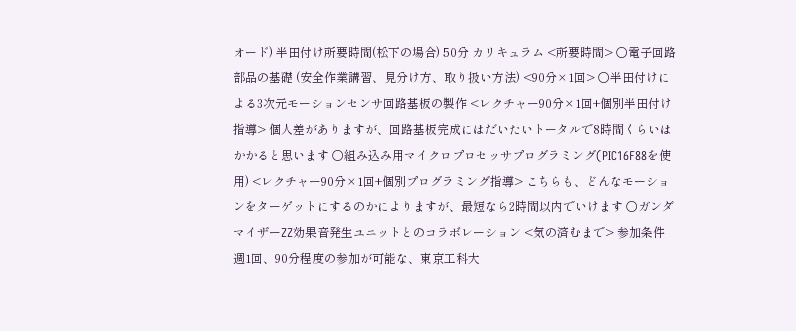オード) 半田付け所要時間(松下の場合) 50分 カリキュラム <所要時間> ○電子回路部品の基礎 (安全作業講習、見分け方、取り扱い方法) <90分×1回> ○半田付けによる3次元モーションセンサ回路基板の製作 <レクチャー90分×1回+個別半田付け指導> 個人差がありますが、回路基板完成にはだいたいトータルで8時間くらいはかかると思います ○組み込み用マイクロプロセッサプログラミング(PIC16F88を使用) <レクチャー90分×1回+個別プログラミング指導> こちらも、どんなモーションをターゲットにするのかによりますが、最短なら2時間以内でいけます ○ガンダマイザーZZ効果音発生ユニットとのコラボレーション <気の済むまで> 参加条件 週1回、90分程度の参加が可能な、東京工科大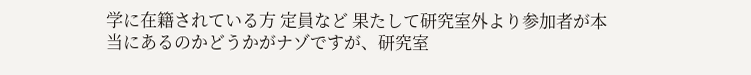学に在籍されている方 定員など 果たして研究室外より参加者が本当にあるのかどうかがナゾですが、研究室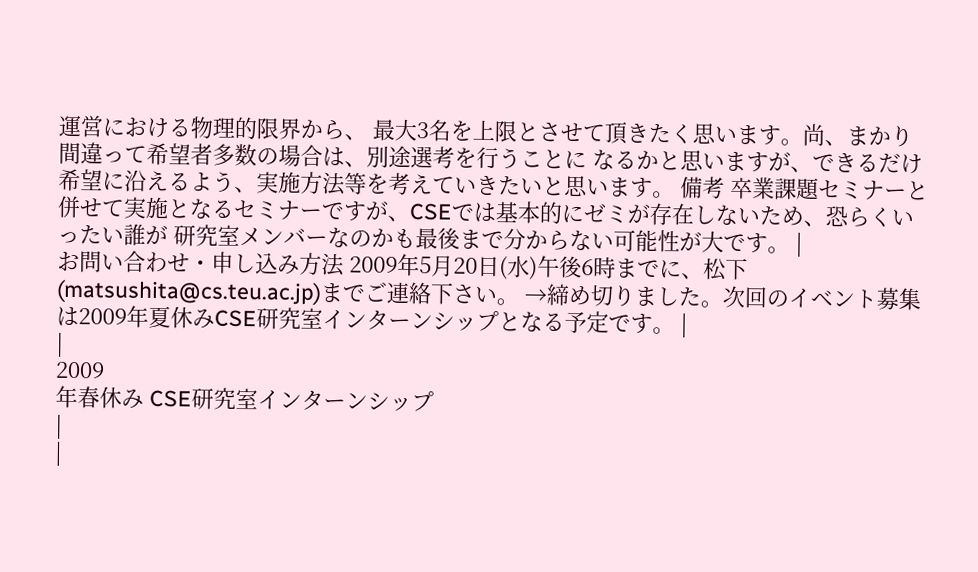運営における物理的限界から、 最大3名を上限とさせて頂きたく思います。尚、まかり間違って希望者多数の場合は、別途選考を行うことに なるかと思いますが、できるだけ希望に沿えるよう、実施方法等を考えていきたいと思います。 備考 卒業課題セミナーと併せて実施となるセミナーですが、CSEでは基本的にゼミが存在しないため、恐らくいったい誰が 研究室メンバーなのかも最後まで分からない可能性が大です。 |
お問い合わせ・申し込み方法 2009年5月20日(水)午後6時までに、松下(matsushita@cs.teu.ac.jp)までご連絡下さい。 →締め切りました。次回のイベント募集は2009年夏休みCSE研究室インターンシップとなる予定です。 |
|
2009
年春休み CSE研究室インターンシップ
|
|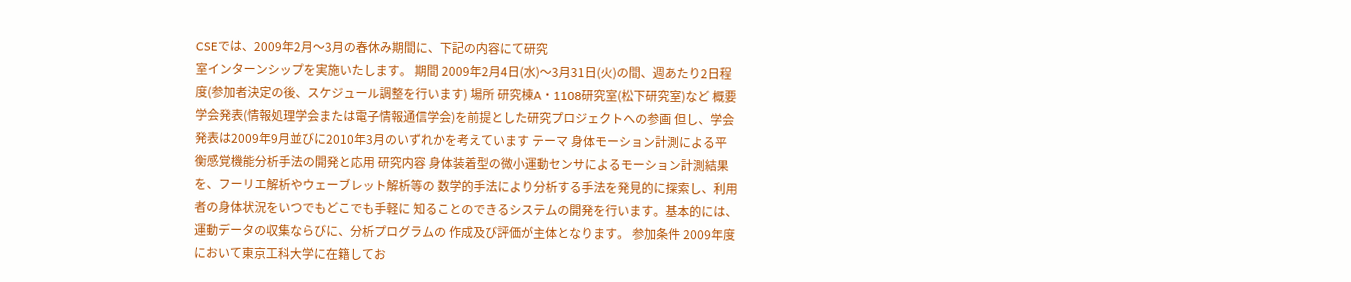CSEでは、2009年2月〜3月の春休み期間に、下記の内容にて研究
室インターンシップを実施いたします。 期間 2009年2月4日(水)〜3月31日(火)の間、週あたり2日程度(参加者決定の後、スケジュール調整を行います) 場所 研究棟A・1108研究室(松下研究室)など 概要 学会発表(情報処理学会または電子情報通信学会)を前提とした研究プロジェクトへの参画 但し、学会発表は2009年9月並びに2010年3月のいずれかを考えています テーマ 身体モーション計測による平衡感覚機能分析手法の開発と応用 研究内容 身体装着型の微小運動センサによるモーション計測結果を、フーリエ解析やウェーブレット解析等の 数学的手法により分析する手法を発見的に探索し、利用者の身体状況をいつでもどこでも手軽に 知ることのできるシステムの開発を行います。基本的には、運動データの収集ならびに、分析プログラムの 作成及び評価が主体となります。 参加条件 2009年度において東京工科大学に在籍してお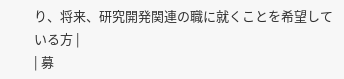り、将来、研究開発関連の職に就くことを希望している方 |
| 募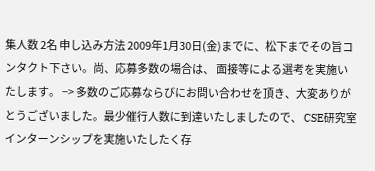集人数 2名 申し込み方法 2009年1月30日(金)までに、松下までその旨コンタクト下さい。尚、応募多数の場合は、 面接等による選考を実施いたします。 −> 多数のご応募ならびにお問い合わせを頂き、大変ありがとうございました。最少催行人数に到達いたしましたので、 CSE研究室インターンシップを実施いたしたく存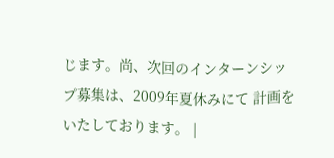じます。尚、次回のインターンシップ募集は、2009年夏休みにて 計画をいたしております。 |